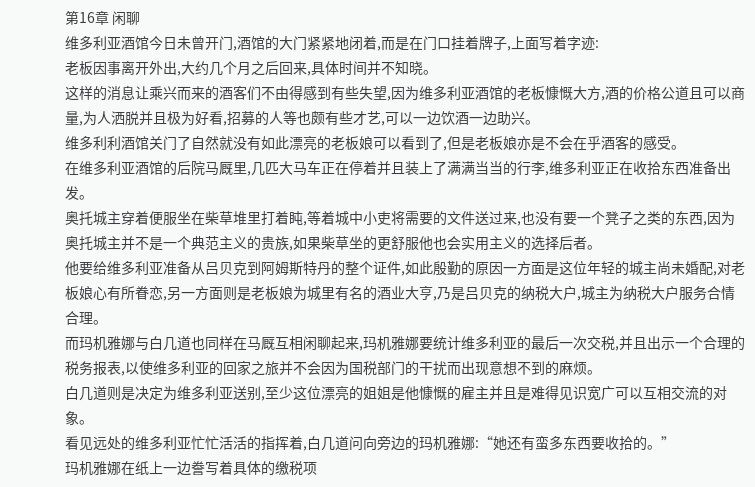第16章 闲聊
维多利亚酒馆今日未曾开门,酒馆的大门紧紧地闭着,而是在门口挂着牌子,上面写着字迹:
老板因事离开外出,大约几个月之后回来,具体时间并不知晓。
这样的消息让乘兴而来的酒客们不由得感到有些失望,因为维多利亚酒馆的老板慷慨大方,酒的价格公道且可以商量,为人洒脱并且极为好看,招募的人等也颇有些才艺,可以一边饮酒一边助兴。
维多利利酒馆关门了自然就没有如此漂亮的老板娘可以看到了,但是老板娘亦是不会在乎酒客的感受。
在维多利亚酒馆的后院马厩里,几匹大马车正在停着并且装上了满满当当的行李,维多利亚正在收拾东西准备出发。
奥托城主穿着便服坐在柴草堆里打着盹,等着城中小吏将需要的文件送过来,也没有要一个凳子之类的东西,因为奥托城主并不是一个典范主义的贵族,如果柴草坐的更舒服他也会实用主义的选择后者。
他要给维多利亚准备从吕贝克到阿姆斯特丹的整个证件,如此殷勤的原因一方面是这位年轻的城主尚未婚配,对老板娘心有所眷恋,另一方面则是老板娘为城里有名的酒业大亨,乃是吕贝克的纳税大户,城主为纳税大户服务合情合理。
而玛机雅娜与白几道也同样在马厩互相闲聊起来,玛机雅娜要统计维多利亚的最后一次交税,并且出示一个合理的税务报表,以使维多利亚的回家之旅并不会因为国税部门的干扰而出现意想不到的麻烦。
白几道则是决定为维多利亚送别,至少这位漂亮的姐姐是他慷慨的雇主并且是难得见识宽广可以互相交流的对象。
看见远处的维多利亚忙忙活活的指挥着,白几道问向旁边的玛机雅娜:“她还有蛮多东西要收拾的。”
玛机雅娜在纸上一边誊写着具体的缴税项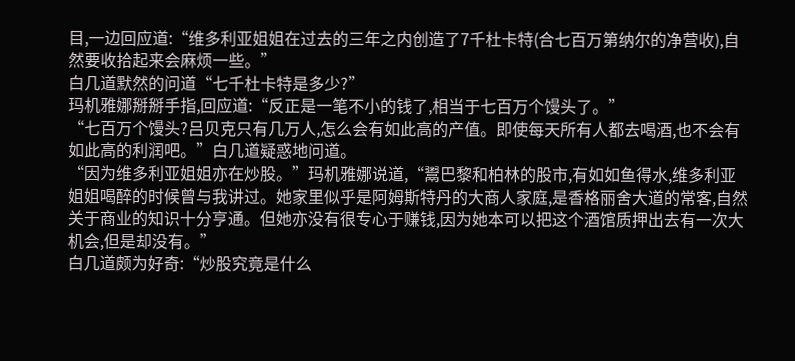目,一边回应道:“维多利亚姐姐在过去的三年之内创造了7千杜卡特(合七百万第纳尔的净营收),自然要收拾起来会麻烦一些。”
白几道默然的问道“七千杜卡特是多少?”
玛机雅娜掰掰手指,回应道:“反正是一笔不小的钱了,相当于七百万个馒头了。”
“七百万个馒头?吕贝克只有几万人,怎么会有如此高的产值。即使每天所有人都去喝酒,也不会有如此高的利润吧。”白几道疑惑地问道。
“因为维多利亚姐姐亦在炒股。”玛机雅娜说道,“鬻巴黎和柏林的股市,有如如鱼得水,维多利亚姐姐喝醉的时候曾与我讲过。她家里似乎是阿姆斯特丹的大商人家庭,是香格丽舍大道的常客,自然关于商业的知识十分亨通。但她亦没有很专心于赚钱,因为她本可以把这个酒馆质押出去有一次大机会,但是却没有。”
白几道颇为好奇:“炒股究竟是什么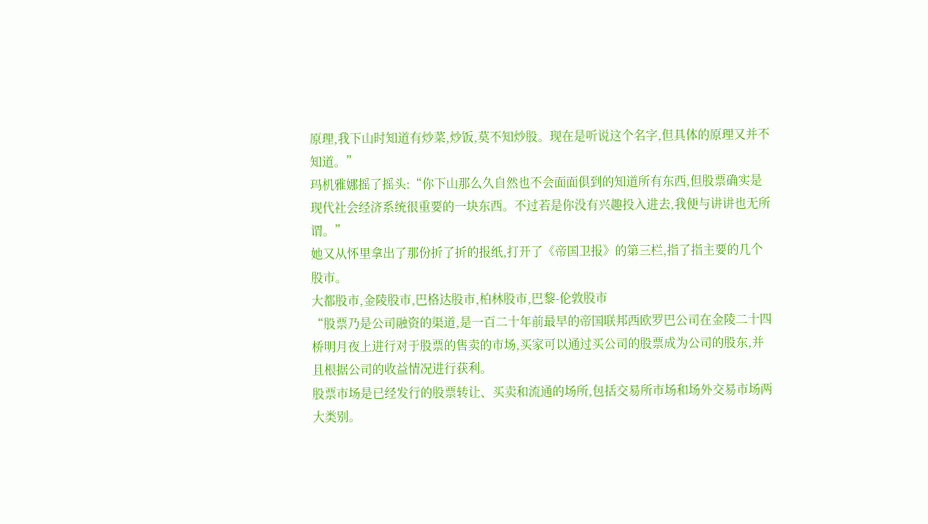原理,我下山时知道有炒菜,炒饭,莫不知炒股。现在是听说这个名字,但具体的原理又并不知道。”
玛机雅娜摇了摇头:“你下山那么久自然也不会面面俱到的知道所有东西,但股票确实是现代社会经济系统很重要的一块东西。不过若是你没有兴趣投入进去,我便与讲讲也无所谓。”
她又从怀里拿出了那份折了折的报纸,打开了《帝国卫报》的第三栏,指了指主要的几个股市。
大都股市,金陵股市,巴格达股市,柏林股市,巴黎-伦敦股市
“股票乃是公司融资的渠道,是一百二十年前最早的帝国联邦西欧罗巴公司在金陵二十四桥明月夜上进行对于股票的售卖的市场,买家可以通过买公司的股票成为公司的股东,并且根据公司的收益情况进行获利。
股票市场是已经发行的股票转让、买卖和流通的场所,包括交易所市场和场外交易市场两大类别。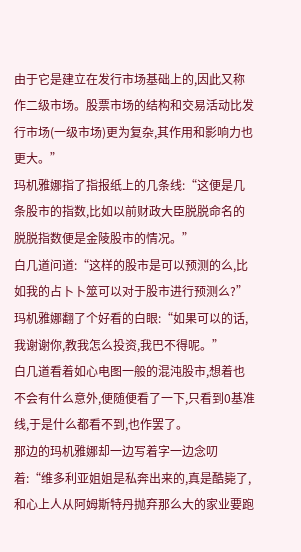由于它是建立在发行市场基础上的,因此又称作二级市场。股票市场的结构和交易活动比发行市场(一级市场)更为复杂,其作用和影响力也更大。”
玛机雅娜指了指报纸上的几条线:“这便是几条股市的指数,比如以前财政大臣脱脱命名的脱脱指数便是金陵股市的情况。”
白几道问道:“这样的股市是可以预测的么,比如我的占卜卜筮可以对于股市进行预测么?”
玛机雅娜翻了个好看的白眼:“如果可以的话,我谢谢你,教我怎么投资,我巴不得呢。”
白几道看着如心电图一般的混沌股市,想着也不会有什么意外,便随便看了一下,只看到0基准线,于是什么都看不到,也作罢了。
那边的玛机雅娜却一边写着字一边念叨着:“维多利亚姐姐是私奔出来的,真是酷毙了,和心上人从阿姆斯特丹抛弃那么大的家业要跑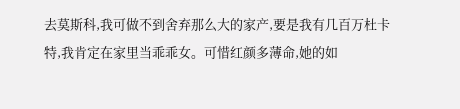去莫斯科,我可做不到舍弃那么大的家产,要是我有几百万杜卡特,我肯定在家里当乖乖女。可惜红颜多薄命,她的如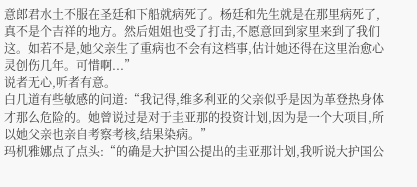意郎君水土不服在圣廷和下船就病死了。杨廷和先生就是在那里病死了,真不是个吉祥的地方。然后姐姐也受了打击,不愿意回到家里来到了我们这。如若不是,她父亲生了重病也不会有这档事,估计她还得在这里治愈心灵创伤几年。可惜啊...”
说者无心,听者有意。
白几道有些敏感的问道:“我记得,维多利亚的父亲似乎是因为革登热身体才那么危险的。她曾说过是对于圭亚那的投资计划,因为是一个大项目,所以她父亲也亲自考察考核,结果染病。”
玛机雅娜点了点头:“的确是大护国公提出的圭亚那计划,我听说大护国公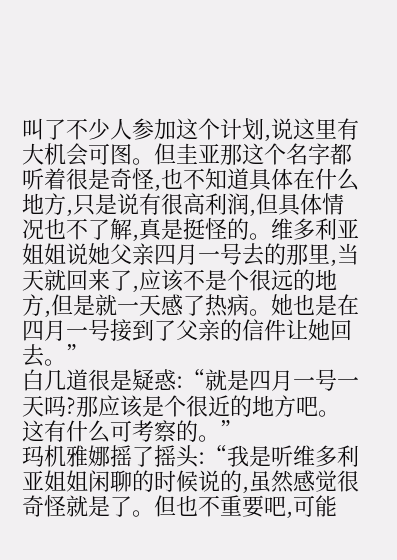叫了不少人参加这个计划,说这里有大机会可图。但圭亚那这个名字都听着很是奇怪,也不知道具体在什么地方,只是说有很高利润,但具体情况也不了解,真是挺怪的。维多利亚姐姐说她父亲四月一号去的那里,当天就回来了,应该不是个很远的地方,但是就一天感了热病。她也是在四月一号接到了父亲的信件让她回去。”
白几道很是疑惑:“就是四月一号一天吗?那应该是个很近的地方吧。这有什么可考察的。”
玛机雅娜摇了摇头:“我是听维多利亚姐姐闲聊的时候说的,虽然感觉很奇怪就是了。但也不重要吧,可能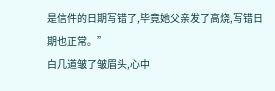是信件的日期写错了,毕竟她父亲发了高烧,写错日期也正常。”
白几道皱了皱眉头,心中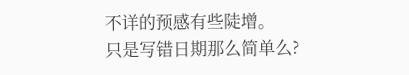不详的预感有些陡增。
只是写错日期那么简单么?